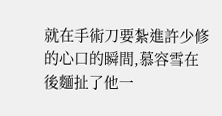就在手術刀要紮進許少修的心口的瞬間,慕容雪在後麵扯了他一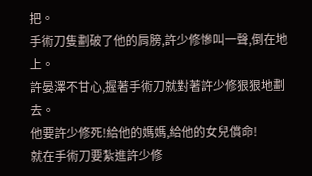把。
手術刀隻劃破了他的肩膀,許少修慘叫一聲,倒在地上。
許晏澤不甘心,握著手術刀就對著許少修狠狠地劃去。
他要許少修死!給他的媽媽,給他的女兒償命!
就在手術刀要紮進許少修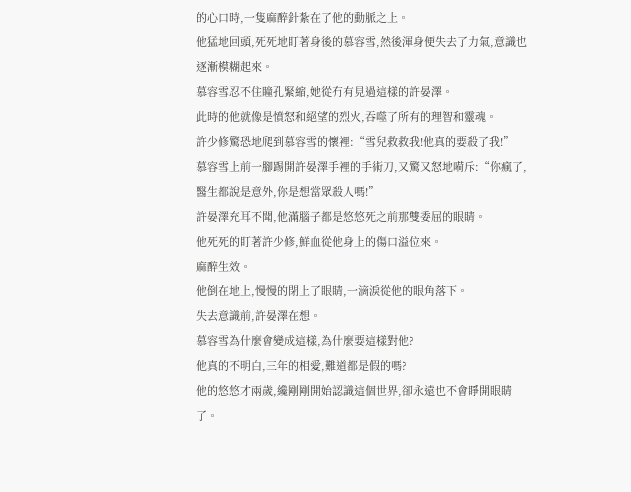的心口時,一隻麻醉針紮在了他的動脈之上。
他猛地回頭,死死地盯著身後的慕容雪,然後渾身便失去了力氣,意識也逐漸模糊起來。
慕容雪忍不住瞳孔緊縮,她從冇有見過這樣的許晏澤。
此時的他就像是憤怒和絕望的烈火,吞噬了所有的理智和靈魂。
許少修驚恐地爬到慕容雪的懷裡:“雪兒救救我!他真的要殺了我!”
慕容雪上前一腳踢開許晏澤手裡的手術刀,又驚又怒地嗬斥:“你瘋了,醫生都說是意外,你是想當眾殺人嗎!”
許晏澤充耳不聞,他滿腦子都是悠悠死之前那雙委屈的眼睛。
他死死的盯著許少修,鮮血從他身上的傷口溢位來。
麻醉生效。
他倒在地上,慢慢的閉上了眼睛,一滴淚從他的眼角落下。
失去意識前,許晏澤在想。
慕容雪為什麼會變成這樣,為什麼要這樣對他?
他真的不明白,三年的相愛,難道都是假的嗎?
他的悠悠才兩歲,纔剛剛開始認識這個世界,卻永遠也不會睜開眼睛了。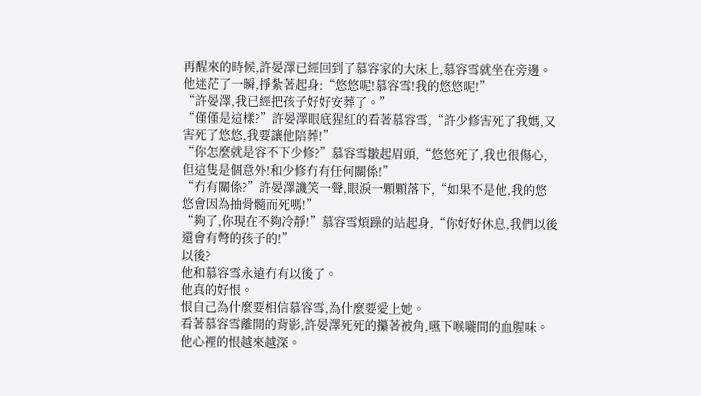再醒來的時候,許晏澤已經回到了慕容家的大床上,慕容雪就坐在旁邊。
他迷茫了一瞬,掙紮著起身:“悠悠呢!慕容雪!我的悠悠呢!”
“許晏澤,我已經把孩子好好安葬了。”
“僅僅是這樣?”許晏澤眼底猩紅的看著慕容雪,“許少修害死了我媽,又害死了悠悠,我要讓他陪葬!”
“你怎麼就是容不下少修?”慕容雪皺起眉頭,“悠悠死了,我也很傷心,但這隻是個意外!和少修冇有任何關係!”
“冇有關係?”許晏澤譏笑一聲,眼淚一顆顆落下,“如果不是他,我的悠悠會因為抽骨髓而死嗎!”
“夠了,你現在不夠冷靜!”慕容雪煩躁的站起身,“你好好休息,我們以後還會有彆的孩子的!”
以後?
他和慕容雪永遠冇有以後了。
他真的好恨。
恨自己為什麼要相信慕容雪,為什麼要愛上她。
看著慕容雪離開的背影,許晏澤死死的攥著被角,嚥下喉嚨間的血腥味。
他心裡的恨越來越深。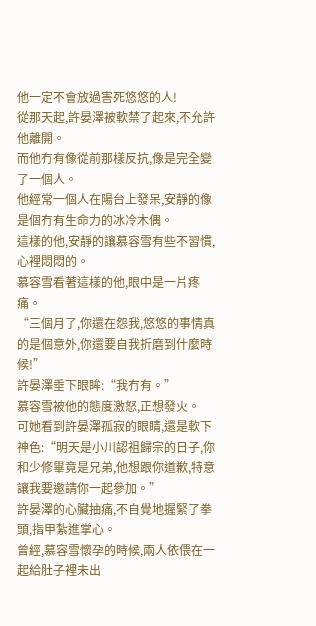他一定不會放過害死悠悠的人!
從那天起,許晏澤被軟禁了起來,不允許他離開。
而他冇有像從前那樣反抗,像是完全變了一個人。
他經常一個人在陽台上發呆,安靜的像是個冇有生命力的冰冷木偶。
這樣的他,安靜的讓慕容雪有些不習慣,心裡悶悶的。
慕容雪看著這樣的他,眼中是一片疼痛。
“三個月了,你還在怨我,悠悠的事情真的是個意外,你還要自我折磨到什麼時候!”
許晏澤垂下眼眸:“我冇有。”
慕容雪被他的態度激怒,正想發火。
可她看到許晏澤孤寂的眼睛,還是軟下神色:“明天是小川認祖歸宗的日子,你和少修畢竟是兄弟,他想跟你道歉,特意讓我要邀請你一起參加。”
許晏澤的心臟抽痛,不自覺地握緊了拳頭,指甲紮進掌心。
曾經,慕容雪懷孕的時候,兩人依偎在一起給肚子裡未出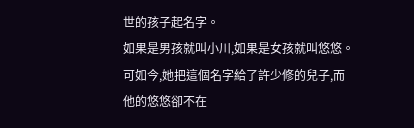世的孩子起名字。
如果是男孩就叫小川,如果是女孩就叫悠悠。
可如今,她把這個名字給了許少修的兒子,而他的悠悠卻不在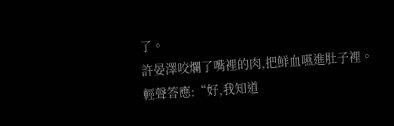了。
許晏澤咬爛了嘴裡的肉,把鮮血嚥進肚子裡。
輕聲答應:“好,我知道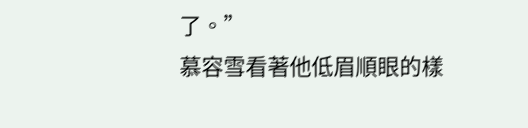了。”
慕容雪看著他低眉順眼的樣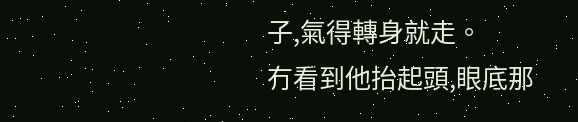子,氣得轉身就走。
冇看到他抬起頭,眼底那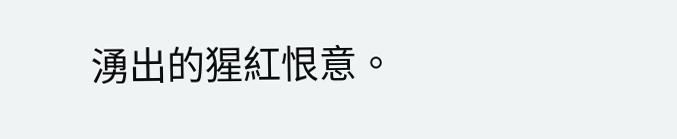湧出的猩紅恨意。